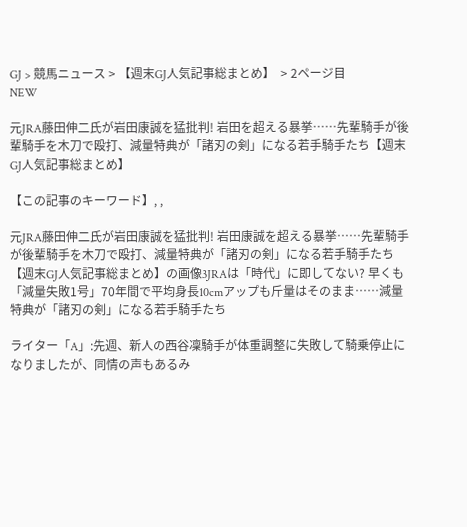GJ > 競馬ニュース > 【週末GJ人気記事総まとめ】  > 2ページ目
NEW

元JRA藤田伸二氏が岩田康誠を猛批判! 岩田を超える暴挙……先輩騎手が後輩騎手を木刀で殴打、減量特典が「諸刃の剣」になる若手騎手たち【週末GJ人気記事総まとめ】

【この記事のキーワード】, ,

元JRA藤田伸二氏が岩田康誠を猛批判! 岩田康誠を超える暴挙……先輩騎手が後輩騎手を木刀で殴打、減量特典が「諸刃の剣」になる若手騎手たち【週末GJ人気記事総まとめ】の画像3JRAは「時代」に即してない? 早くも「減量失敗1号」70年間で平均身長10cmアップも斤量はそのまま……減量特典が「諸刃の剣」になる若手騎手たち

ライター「A」:先週、新人の西谷凜騎手が体重調整に失敗して騎乗停止になりましたが、同情の声もあるみ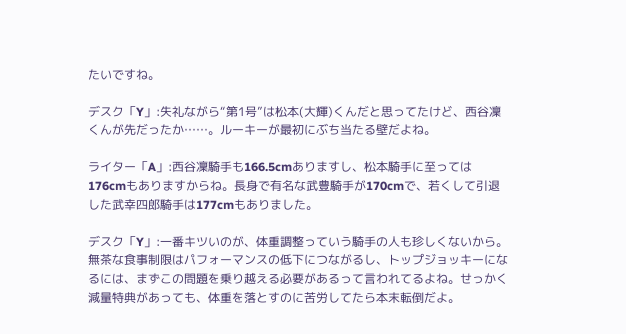たいですね。

デスク「Y」:失礼ながら“第1号”は松本(大輝)くんだと思ってたけど、西谷凜くんが先だったか……。ルーキーが最初にぶち当たる壁だよね。

ライター「A」:西谷凜騎手も166.5cmありますし、松本騎手に至っては176cmもありますからね。長身で有名な武豊騎手が170cmで、若くして引退した武幸四郎騎手は177cmもありました。

デスク「Y」:一番キツいのが、体重調整っていう騎手の人も珍しくないから。無茶な食事制限はパフォーマンスの低下につながるし、トップジョッキーになるには、まずこの問題を乗り越える必要があるって言われてるよね。せっかく減量特典があっても、体重を落とすのに苦労してたら本末転倒だよ。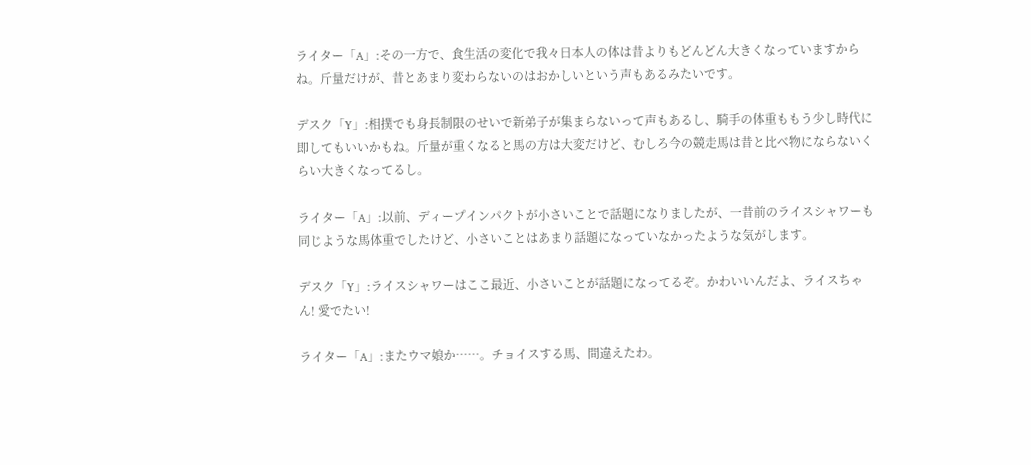ライター「A」:その一方で、食生活の変化で我々日本人の体は昔よりもどんどん大きくなっていますからね。斤量だけが、昔とあまり変わらないのはおかしいという声もあるみたいです。

デスク「Y」:相撲でも身長制限のせいで新弟子が集まらないって声もあるし、騎手の体重ももう少し時代に即してもいいかもね。斤量が重くなると馬の方は大変だけど、むしろ今の競走馬は昔と比べ物にならないくらい大きくなってるし。

ライター「A」:以前、ディープインパクトが小さいことで話題になりましたが、一昔前のライスシャワーも同じような馬体重でしたけど、小さいことはあまり話題になっていなかったような気がします。

デスク「Y」:ライスシャワーはここ最近、小さいことが話題になってるぞ。かわいいんだよ、ライスちゃん! 愛でたい!

ライター「A」:またウマ娘か……。チョイスする馬、間違えたわ。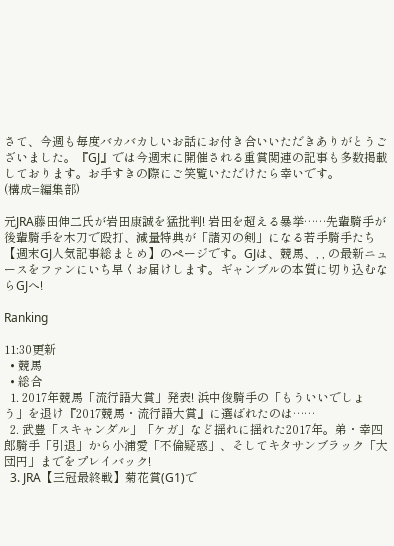さて、今週も毎度バカバカしいお話にお付き合いいただきありがとうございました。『GJ』では今週末に開催される重賞関連の記事も多数掲載しております。お手すきの際にご笑覧いただけたら幸いです。
(構成=編集部)

元JRA藤田伸二氏が岩田康誠を猛批判! 岩田を超える暴挙……先輩騎手が後輩騎手を木刀で殴打、減量特典が「諸刃の剣」になる若手騎手たち【週末GJ人気記事総まとめ】のページです。GJは、競馬、, , の最新ニュースをファンにいち早くお届けします。ギャンブルの本質に切り込むならGJへ!

Ranking

11:30更新
  • 競馬
  • 総合
  1. 2017年競馬「流行語大賞」発表! 浜中俊騎手の「もういいでしょう」を退け『2017競馬・流行語大賞』に選ばれたのは……
  2. 武豊「スキャンダル」「ケガ」など揺れに揺れた2017年。弟・幸四郎騎手「引退」から小浦愛「不倫疑惑」、そしてキタサンブラック「大団円」までをプレイバック!
  3. JRA【三冠最終戦】菊花賞(G1)で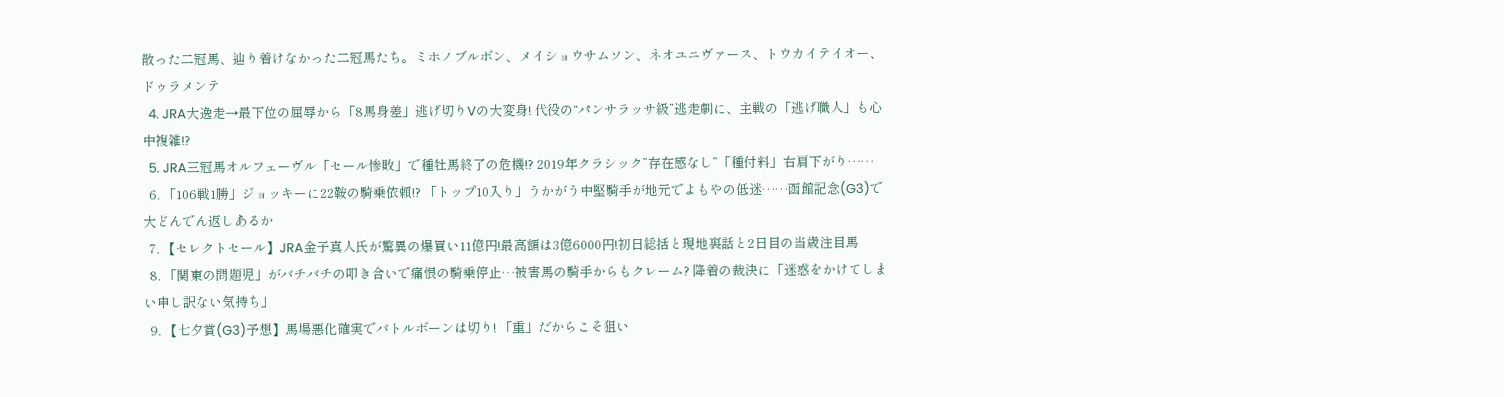散った二冠馬、辿り着けなかった二冠馬たち。ミホノブルボン、メイショウサムソン、ネオユニヴァース、トウカイテイオー、ドゥラメンテ
  4. JRA大逸走→最下位の屈辱から「8馬身差」逃げ切りVの大変身! 代役の“パンサラッサ級”逃走劇に、主戦の「逃げ職人」も心中複雑!?
  5. JRA三冠馬オルフェーヴル「セール惨敗」で種牡馬終了の危機!? 2019年クラシック”存在感なし”「種付料」右肩下がり……
  6. 「106戦1勝」ジョッキーに22鞍の騎乗依頼!? 「トップ10入り」うかがう中堅騎手が地元でよもやの低迷……函館記念(G3)で大どんでん返しあるか
  7. 【セレクトセール】JRA金子真人氏が驚異の爆買い11億円!最高額は3億6000円!初日総括と現地裏話と2日目の当歳注目馬
  8. 「関東の問題児」がバチバチの叩き合いで痛恨の騎乗停止…被害馬の騎手からもクレーム? 降着の裁決に「迷惑をかけてしまい申し訳ない気持ち」
  9. 【七夕賞(G3)予想】馬場悪化確実でバトルボーンは切り! 「重」だからこそ狙い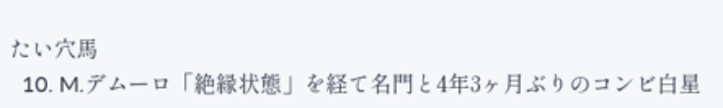たい穴馬
  10. M.デムーロ「絶縁状態」を経て名門と4年3ヶ月ぶりのコンビ白星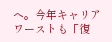へ。今年キャリアワーストも「復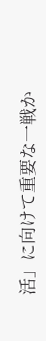活」に向けて重要な一戦か